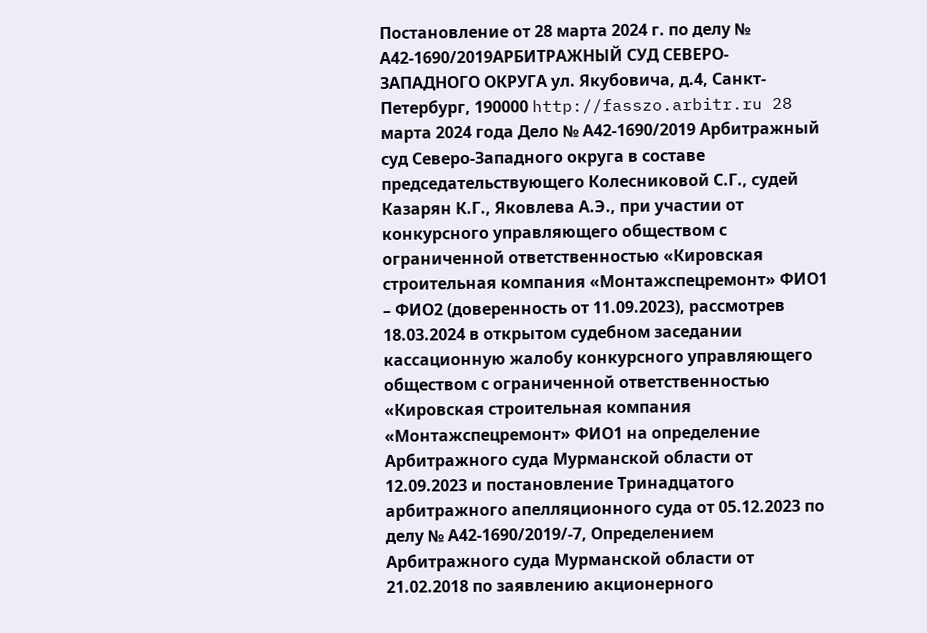Постановление от 28 марта 2024 г. по делу № А42-1690/2019АРБИТРАЖНЫЙ СУД СЕВЕРО-ЗАПАДНОГО ОКРУГА ул. Якубовича, д.4, Санкт-Петербург, 190000 http://fasszo.arbitr.ru 28 марта 2024 года Дело № А42-1690/2019 Арбитражный суд Северо-Западного округа в составе председательствующего Колесниковой С.Г., судей Казарян К.Г., Яковлева А.Э., при участии от конкурсного управляющего обществом с ограниченной ответственностью «Кировская строительная компания «Монтажспецремонт» ФИО1 – ФИО2 (доверенность от 11.09.2023), рассмотрев 18.03.2024 в открытом судебном заседании кассационную жалобу конкурсного управляющего обществом с ограниченной ответственностью «Кировская строительная компания «Монтажспецремонт» ФИО1 на определение Арбитражного суда Мурманской области от 12.09.2023 и постановление Тринадцатого арбитражного апелляционного суда от 05.12.2023 по делу № А42-1690/2019/-7, Определением Арбитражного суда Мурманской области от 21.02.2018 по заявлению акционерного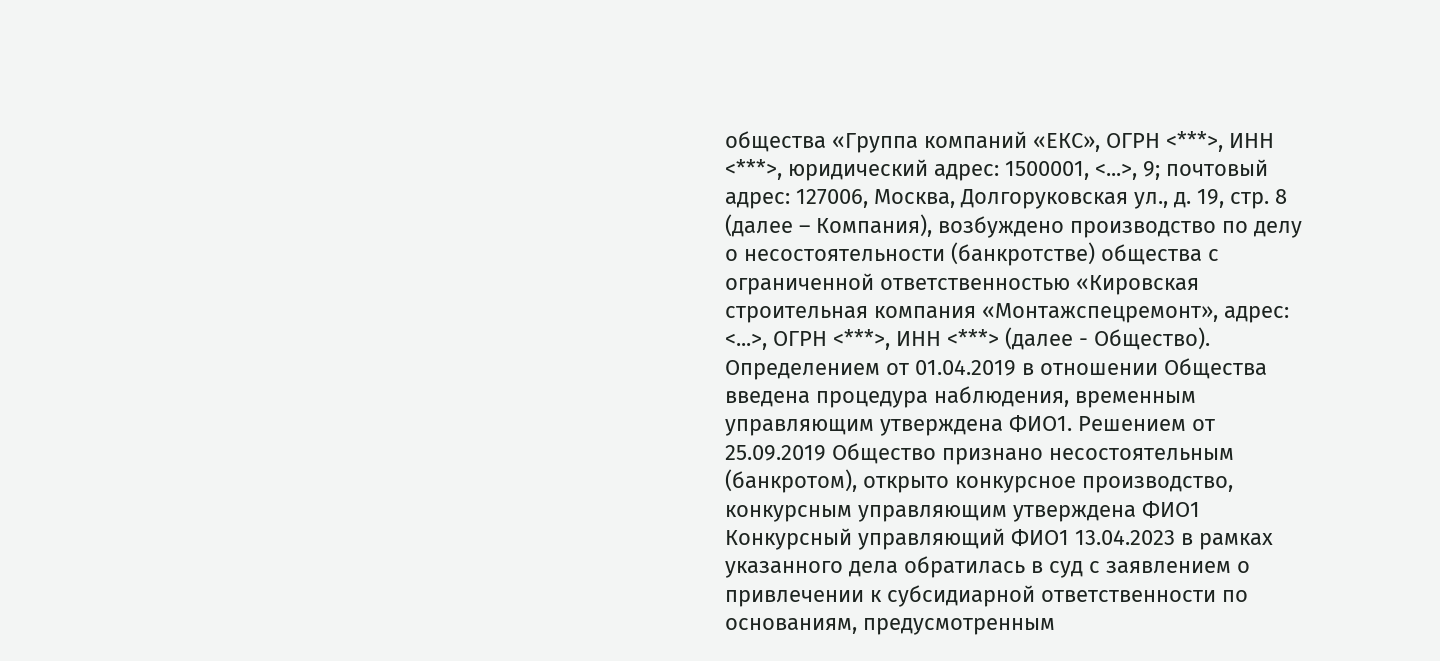общества «Группа компаний «ЕКС», ОГРН <***>, ИНН <***>, юридический адрес: 1500001, <...>, 9; почтовый адрес: 127006, Москва, Долгоруковская ул., д. 19, стр. 8 (далее – Компания), возбуждено производство по делу о несостоятельности (банкротстве) общества с ограниченной ответственностью «Кировская строительная компания «Монтажспецремонт», адрес: <...>, ОГРН <***>, ИНН <***> (далее - Общество). Определением от 01.04.2019 в отношении Общества введена процедура наблюдения, временным управляющим утверждена ФИО1. Решением от 25.09.2019 Общество признано несостоятельным (банкротом), открыто конкурсное производство, конкурсным управляющим утверждена ФИО1 Конкурсный управляющий ФИО1 13.04.2023 в рамках указанного дела обратилась в суд с заявлением о привлечении к субсидиарной ответственности по основаниям, предусмотренным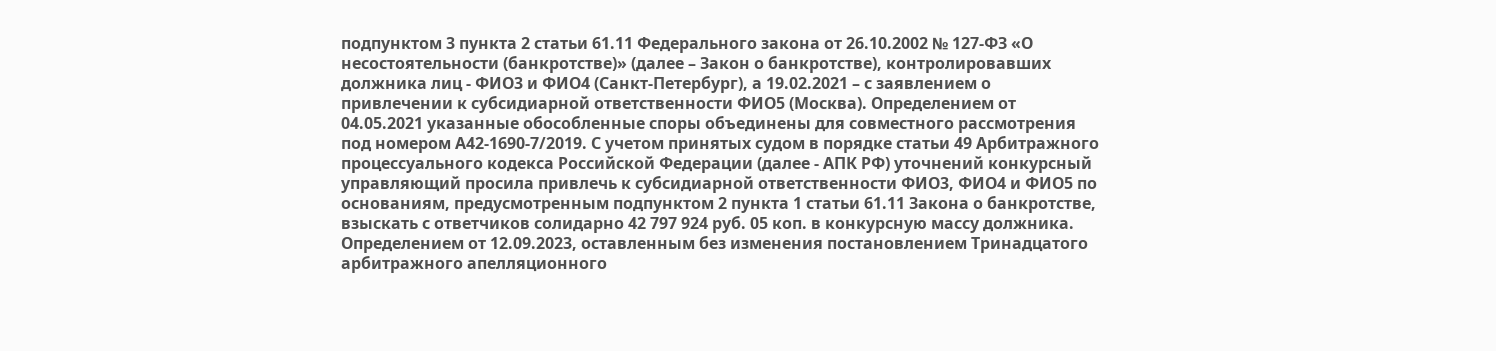подпунктом 3 пункта 2 статьи 61.11 Федерального закона от 26.10.2002 № 127-ФЗ «О несостоятельности (банкротстве)» (далее – Закон о банкротстве), контролировавших должника лиц - ФИО3 и ФИО4 (Санкт-Петербург), а 19.02.2021 – с заявлением о привлечении к субсидиарной ответственности ФИО5 (Москва). Определением от 04.05.2021 указанные обособленные споры объединены для совместного рассмотрения под номером А42-1690-7/2019. С учетом принятых судом в порядке статьи 49 Арбитражного процессуального кодекса Российской Федерации (далее - АПК РФ) уточнений конкурсный управляющий просила привлечь к субсидиарной ответственности ФИО3, ФИО4 и ФИО5 по основаниям, предусмотренным подпунктом 2 пункта 1 статьи 61.11 Закона о банкротстве, взыскать с ответчиков солидарно 42 797 924 руб. 05 коп. в конкурсную массу должника. Определением от 12.09.2023, оставленным без изменения постановлением Тринадцатого арбитражного апелляционного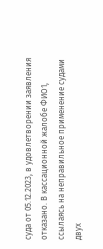суда от 05.12.2023, в удовлетворении заявления отказано. В кассационной жалобе ФИО1, ссылаясь на неправильное применение судами двух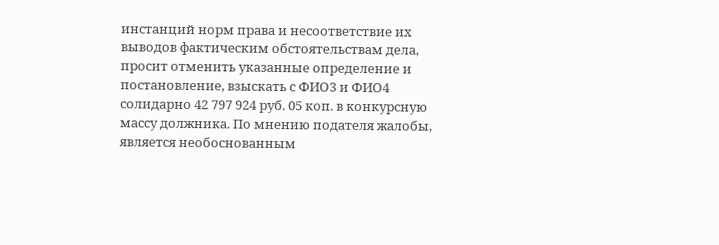инстанций норм права и несоответствие их выводов фактическим обстоятельствам дела, просит отменить указанные определение и постановление, взыскать с ФИО3 и ФИО4 солидарно 42 797 924 руб. 05 коп. в конкурсную массу должника. По мнению подателя жалобы, является необоснованным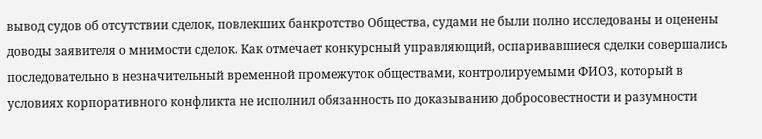вывод судов об отсутствии сделок, повлекших банкротство Общества, судами не были полно исследованы и оценены доводы заявителя о мнимости сделок. Как отмечает конкурсный управляющий, оспаривавшиеся сделки совершались последовательно в незначительный временной промежуток обществами, контролируемыми ФИО3, который в условиях корпоративного конфликта не исполнил обязанность по доказыванию добросовестности и разумности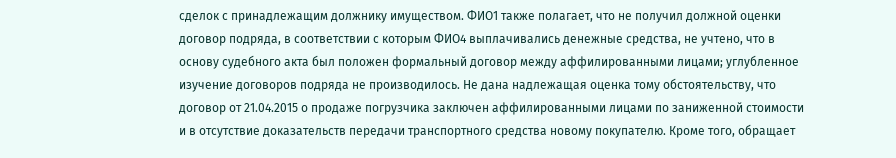сделок с принадлежащим должнику имуществом. ФИО1 также полагает, что не получил должной оценки договор подряда, в соответствии с которым ФИО4 выплачивались денежные средства, не учтено, что в основу судебного акта был положен формальный договор между аффилированными лицами; углубленное изучение договоров подряда не производилось. Не дана надлежащая оценка тому обстоятельству, что договор от 21.04.2015 о продаже погрузчика заключен аффилированными лицами по заниженной стоимости и в отсутствие доказательств передачи транспортного средства новому покупателю. Кроме того, обращает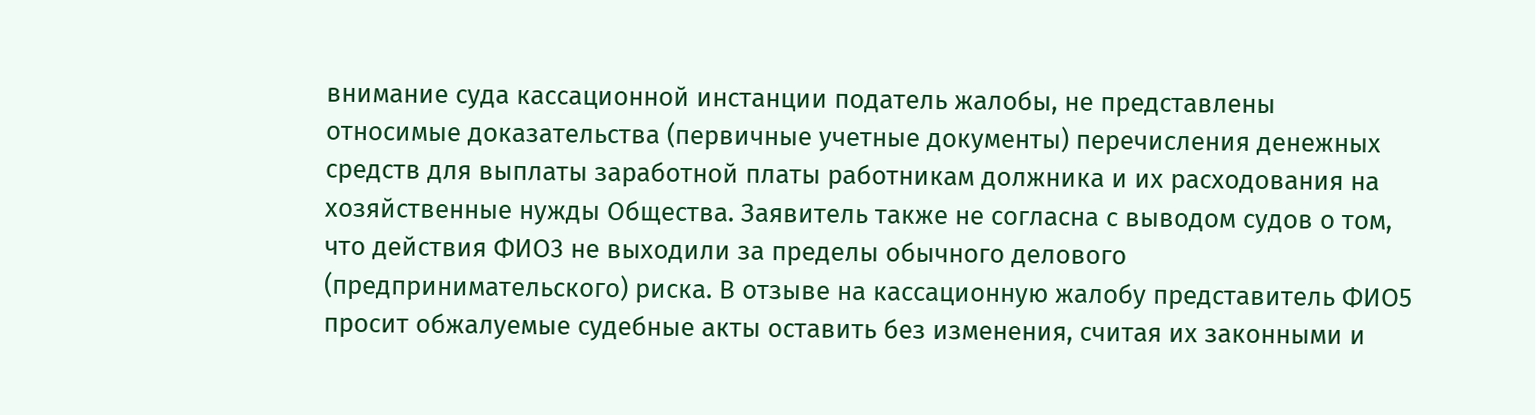внимание суда кассационной инстанции податель жалобы, не представлены относимые доказательства (первичные учетные документы) перечисления денежных средств для выплаты заработной платы работникам должника и их расходования на хозяйственные нужды Общества. Заявитель также не согласна с выводом судов о том, что действия ФИО3 не выходили за пределы обычного делового (предпринимательского) риска. В отзыве на кассационную жалобу представитель ФИО5 просит обжалуемые судебные акты оставить без изменения, считая их законными и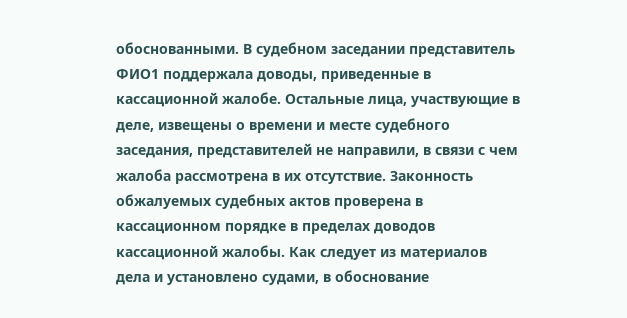обоснованными. В судебном заседании представитель ФИО1 поддержала доводы, приведенные в кассационной жалобе. Остальные лица, участвующие в деле, извещены о времени и месте судебного заседания, представителей не направили, в связи с чем жалоба рассмотрена в их отсутствие. Законность обжалуемых судебных актов проверена в кассационном порядке в пределах доводов кассационной жалобы. Как следует из материалов дела и установлено судами, в обоснование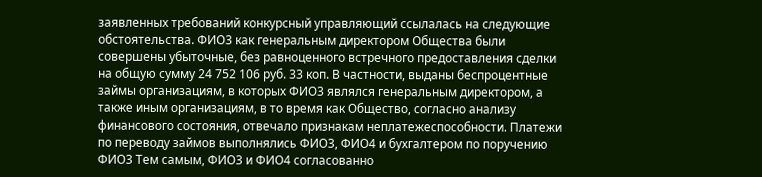заявленных требований конкурсный управляющий ссылалась на следующие обстоятельства. ФИО3 как генеральным директором Общества были совершены убыточные, без равноценного встречного предоставления сделки на общую сумму 24 752 106 руб. 33 коп. В частности, выданы беспроцентные займы организациям, в которых ФИО3 являлся генеральным директором, а также иным организациям, в то время как Общество, согласно анализу финансового состояния, отвечало признакам неплатежеспособности. Платежи по переводу займов выполнялись ФИО3, ФИО4 и бухгалтером по поручению ФИО3 Тем самым, ФИО3 и ФИО4 согласованно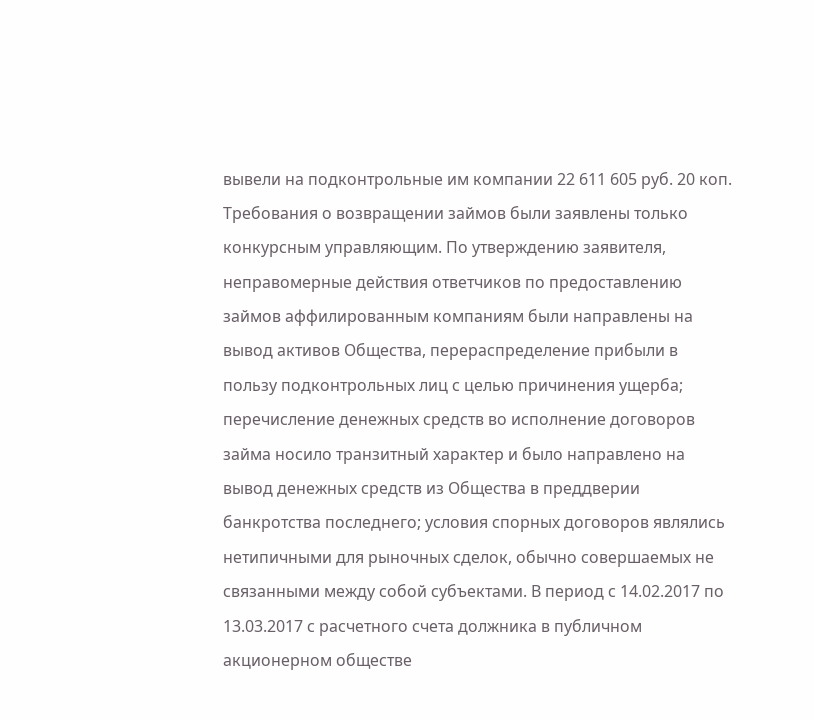вывели на подконтрольные им компании 22 611 605 руб. 20 коп. Требования о возвращении займов были заявлены только конкурсным управляющим. По утверждению заявителя, неправомерные действия ответчиков по предоставлению займов аффилированным компаниям были направлены на вывод активов Общества, перераспределение прибыли в пользу подконтрольных лиц с целью причинения ущерба; перечисление денежных средств во исполнение договоров займа носило транзитный характер и было направлено на вывод денежных средств из Общества в преддверии банкротства последнего; условия спорных договоров являлись нетипичными для рыночных сделок, обычно совершаемых не связанными между собой субъектами. В период с 14.02.2017 по 13.03.2017 с расчетного счета должника в публичном акционерном обществе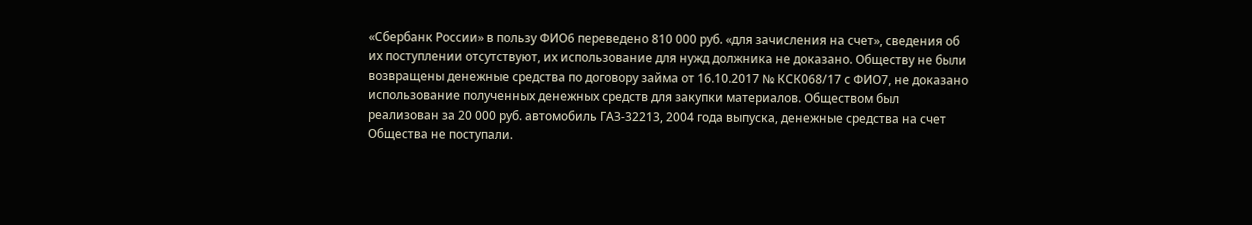«Сбербанк России» в пользу ФИО6 переведено 810 000 руб. «для зачисления на счет», сведения об их поступлении отсутствуют, их использование для нужд должника не доказано. Обществу не были возвращены денежные средства по договору займа от 16.10.2017 № КСК068/17 с ФИО7, не доказано использование полученных денежных средств для закупки материалов. Обществом был реализован за 20 000 руб. автомобиль ГАЗ-32213, 2004 года выпуска, денежные средства на счет Общества не поступали.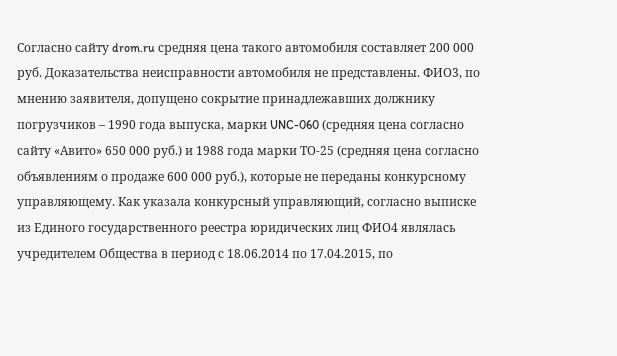Согласно сайту drom.ru средняя цена такого автомобиля составляет 200 000 руб. Доказательства неисправности автомобиля не представлены. ФИО3, по мнению заявителя, допущено сокрытие принадлежавших должнику погрузчиков – 1990 года выпуска, марки UNC-060 (средняя цена согласно сайту «Авито» 650 000 руб.) и 1988 года марки ТО-25 (средняя цена согласно объявлениям о продаже 600 000 руб.), которые не переданы конкурсному управляющему. Как указала конкурсный управляющий, согласно выписке из Единого государственного реестра юридических лиц ФИО4 являлась учредителем Общества в период с 18.06.2014 по 17.04.2015, по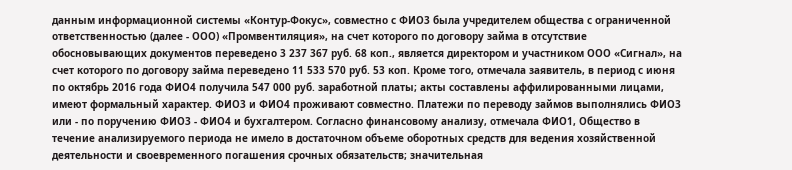данным информационной системы «Контур-Фокус», совместно с ФИО3 была учредителем общества с ограниченной ответственностью (далее - ООО) «Промвентиляция», на счет которого по договору займа в отсутствие обосновывающих документов переведено 3 237 367 руб. 68 коп., является директором и участником ООО «Сигнал», на счет которого по договору займа переведено 11 533 570 руб. 53 коп. Кроме того, отмечала заявитель, в период с июня по октябрь 2016 года ФИО4 получила 547 000 руб. заработной платы; акты составлены аффилированными лицами, имеют формальный характер. ФИО3 и ФИО4 проживают совместно. Платежи по переводу займов выполнялись ФИО3 или - по поручению ФИО3 - ФИО4 и бухгалтером. Согласно финансовому анализу, отмечала ФИО1, Общество в течение анализируемого периода не имело в достаточном объеме оборотных средств для ведения хозяйственной деятельности и своевременного погашения срочных обязательств; значительная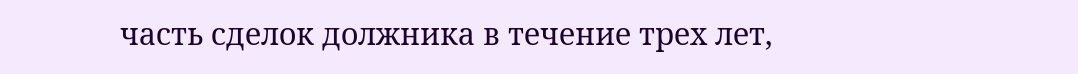часть сделок должника в течение трех лет,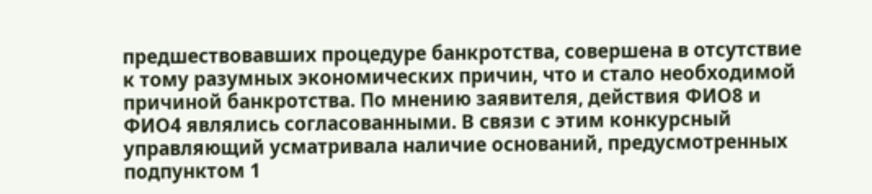предшествовавших процедуре банкротства, совершена в отсутствие к тому разумных экономических причин, что и стало необходимой причиной банкротства. По мнению заявителя, действия ФИО8 и ФИО4 являлись согласованными. В связи с этим конкурсный управляющий усматривала наличие оснований, предусмотренных подпунктом 1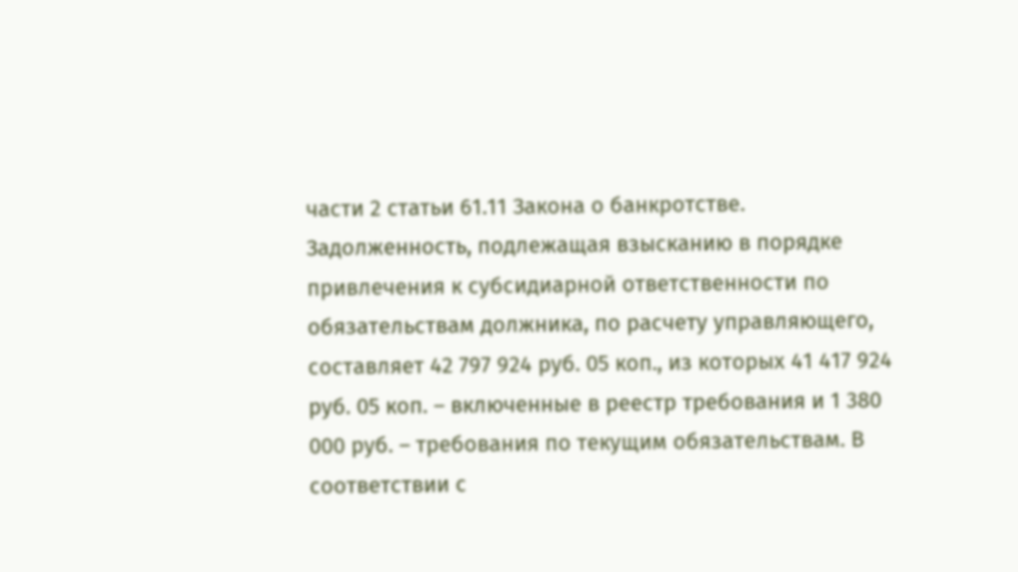части 2 статьи 61.11 Закона о банкротстве. Задолженность, подлежащая взысканию в порядке привлечения к субсидиарной ответственности по обязательствам должника, по расчету управляющего, составляет 42 797 924 руб. 05 коп., из которых 41 417 924 руб. 05 коп. – включенные в реестр требования и 1 380 000 руб. – требования по текущим обязательствам. В соответствии с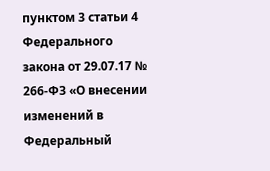пунктом 3 статьи 4 Федерального закона от 29.07.17 № 266-ФЗ «О внесении изменений в Федеральный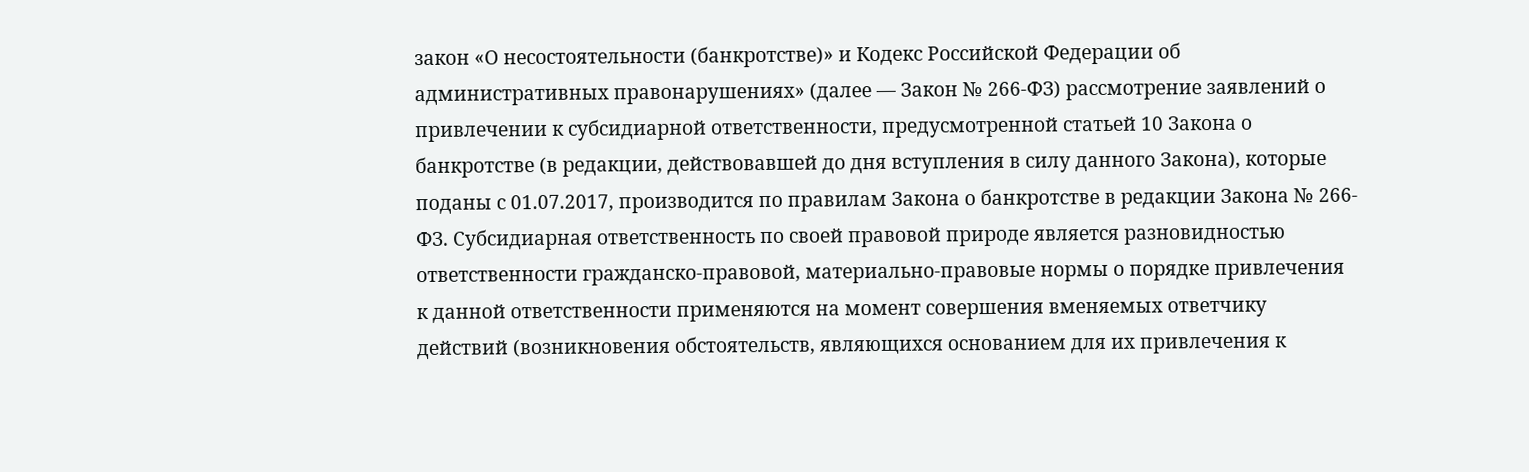закон «О несостоятельности (банкротстве)» и Кодекс Российской Федерации об административных правонарушениях» (далее — Закон № 266-ФЗ) рассмотрение заявлений о привлечении к субсидиарной ответственности, предусмотренной статьей 10 Закона о банкротстве (в редакции, действовавшей до дня вступления в силу данного Закона), которые поданы с 01.07.2017, производится по правилам Закона о банкротстве в редакции Закона № 266-ФЗ. Субсидиарная ответственность по своей правовой природе является разновидностью ответственности гражданско-правовой, материально-правовые нормы о порядке привлечения к данной ответственности применяются на момент совершения вменяемых ответчику действий (возникновения обстоятельств, являющихся основанием для их привлечения к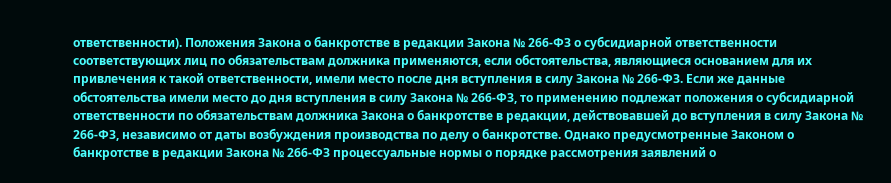ответственности). Положения Закона о банкротстве в редакции Закона № 266-ФЗ о субсидиарной ответственности соответствующих лиц по обязательствам должника применяются, если обстоятельства, являющиеся основанием для их привлечения к такой ответственности, имели место после дня вступления в силу Закона № 266-ФЗ. Если же данные обстоятельства имели место до дня вступления в силу Закона № 266-ФЗ, то применению подлежат положения о субсидиарной ответственности по обязательствам должника Закона о банкротстве в редакции, действовавшей до вступления в силу Закона № 266-ФЗ, независимо от даты возбуждения производства по делу о банкротстве. Однако предусмотренные Законом о банкротстве в редакции Закона № 266-ФЗ процессуальные нормы о порядке рассмотрения заявлений о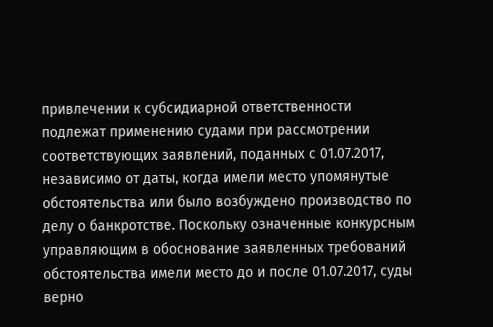привлечении к субсидиарной ответственности подлежат применению судами при рассмотрении соответствующих заявлений, поданных с 01.07.2017, независимо от даты, когда имели место упомянутые обстоятельства или было возбуждено производство по делу о банкротстве. Поскольку означенные конкурсным управляющим в обоснование заявленных требований обстоятельства имели место до и после 01.07.2017, суды верно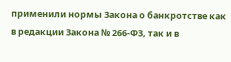применили нормы Закона о банкротстве как в редакции Закона № 266-ФЗ, так и в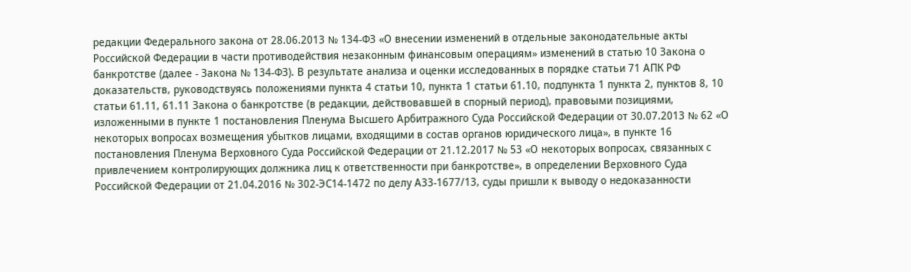редакции Федерального закона от 28.06.2013 № 134-ФЗ «О внесении изменений в отдельные законодательные акты Российской Федерации в части противодействия незаконным финансовым операциям» изменений в статью 10 Закона о банкротстве (далее - Закона № 134-ФЗ). В результате анализа и оценки исследованных в порядке статьи 71 АПК РФ доказательств, руководствуясь положениями пункта 4 статьи 10, пункта 1 статьи 61.10, подпункта 1 пункта 2, пунктов 8, 10 статьи 61.11, 61.11 Закона о банкротстве (в редакции, действовавшей в спорный период), правовыми позициями, изложенными в пункте 1 постановления Пленума Высшего Арбитражного Суда Российской Федерации от 30.07.2013 № 62 «О некоторых вопросах возмещения убытков лицами, входящими в состав органов юридического лица», в пункте 16 постановления Пленума Верховного Суда Российской Федерации от 21.12.2017 № 53 «О некоторых вопросах, связанных с привлечением контролирующих должника лиц к ответственности при банкротстве», в определении Верховного Суда Российской Федерации от 21.04.2016 № 302-ЭС14-1472 по делу А33-1677/13, суды пришли к выводу о недоказанности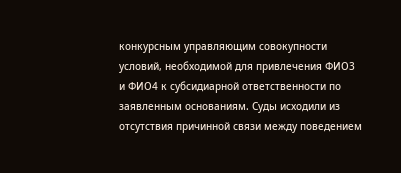конкурсным управляющим совокупности условий, необходимой для привлечения ФИО3 и ФИО4 к субсидиарной ответственности по заявленным основаниям. Суды исходили из отсутствия причинной связи между поведением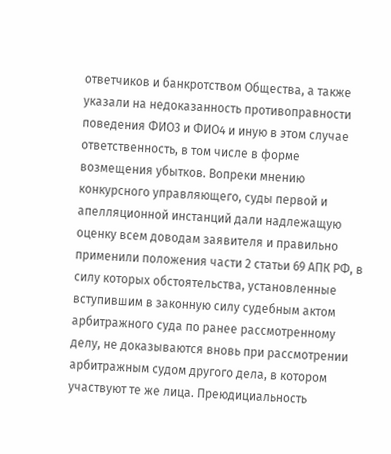ответчиков и банкротством Общества, а также указали на недоказанность противоправности поведения ФИО3 и ФИО4 и иную в этом случае ответственность, в том числе в форме возмещения убытков. Вопреки мнению конкурсного управляющего, суды первой и апелляционной инстанций дали надлежащую оценку всем доводам заявителя и правильно применили положения части 2 статьи 69 АПК РФ, в силу которых обстоятельства, установленные вступившим в законную силу судебным актом арбитражного суда по ранее рассмотренному делу, не доказываются вновь при рассмотрении арбитражным судом другого дела, в котором участвуют те же лица. Преюдициальность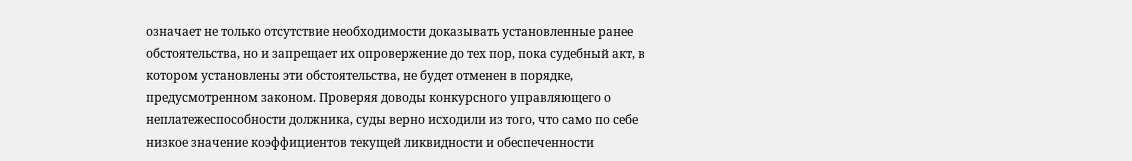означает не только отсутствие необходимости доказывать установленные ранее обстоятельства, но и запрещает их опровержение до тех пор, пока судебный акт, в котором установлены эти обстоятельства, не будет отменен в порядке, предусмотренном законом. Проверяя доводы конкурсного управляющего о неплатежеспособности должника, суды верно исходили из того, что само по себе низкое значение коэффициентов текущей ликвидности и обеспеченности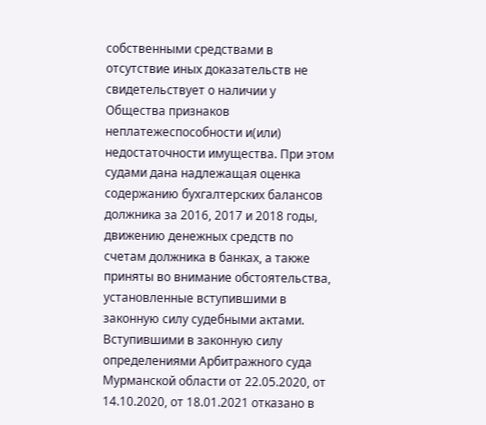собственными средствами в отсутствие иных доказательств не свидетельствует о наличии у Общества признаков неплатежеспособности и(или) недостаточности имущества. При этом судами дана надлежащая оценка содержанию бухгалтерских балансов должника за 2016, 2017 и 2018 годы, движению денежных средств по счетам должника в банках, а также приняты во внимание обстоятельства, установленные вступившими в законную силу судебными актами. Вступившими в законную силу определениями Арбитражного суда Мурманской области от 22.05.2020, от 14.10.2020, от 18.01.2021 отказано в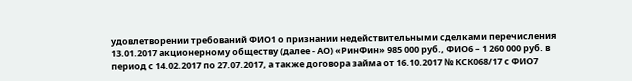удовлетворении требований ФИО1 о признании недействительными сделками перечисления 13.01.2017 акционерному обществу (далее - АО) «РинФин» 985 000 руб., ФИО6 – 1 260 000 руб. в период с 14.02.2017 по 27.07.2017, а также договора займа от 16.10.2017 № КСК068/17 с ФИО7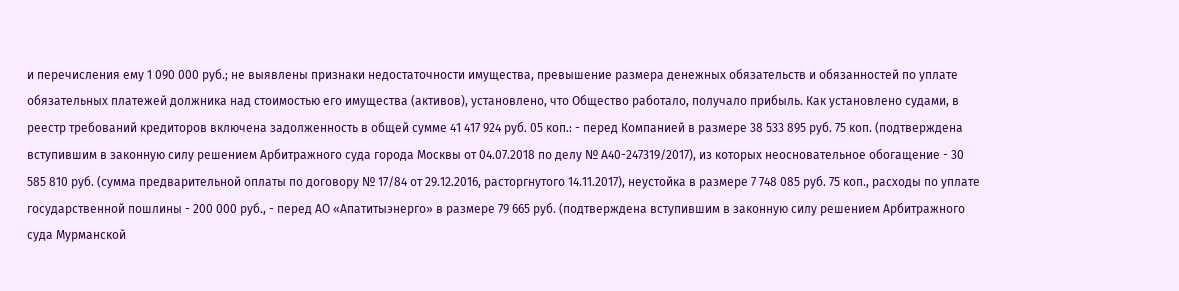и перечисления ему 1 090 000 руб.; не выявлены признаки недостаточности имущества, превышение размера денежных обязательств и обязанностей по уплате обязательных платежей должника над стоимостью его имущества (активов), установлено, что Общество работало, получало прибыль. Как установлено судами, в реестр требований кредиторов включена задолженность в общей сумме 41 417 924 руб. 05 коп.: - перед Компанией в размере 38 533 895 руб. 75 коп. (подтверждена вступившим в законную силу решением Арбитражного суда города Москвы от 04.07.2018 по делу № А40-247319/2017), из которых неосновательное обогащение - 30 585 810 руб. (сумма предварительной оплаты по договору № 17/84 от 29.12.2016, расторгнутого 14.11.2017), неустойка в размере 7 748 085 руб. 75 коп., расходы по уплате государственной пошлины - 200 000 руб., - перед АО «Апатитыэнерго» в размере 79 665 руб. (подтверждена вступившим в законную силу решением Арбитражного суда Мурманской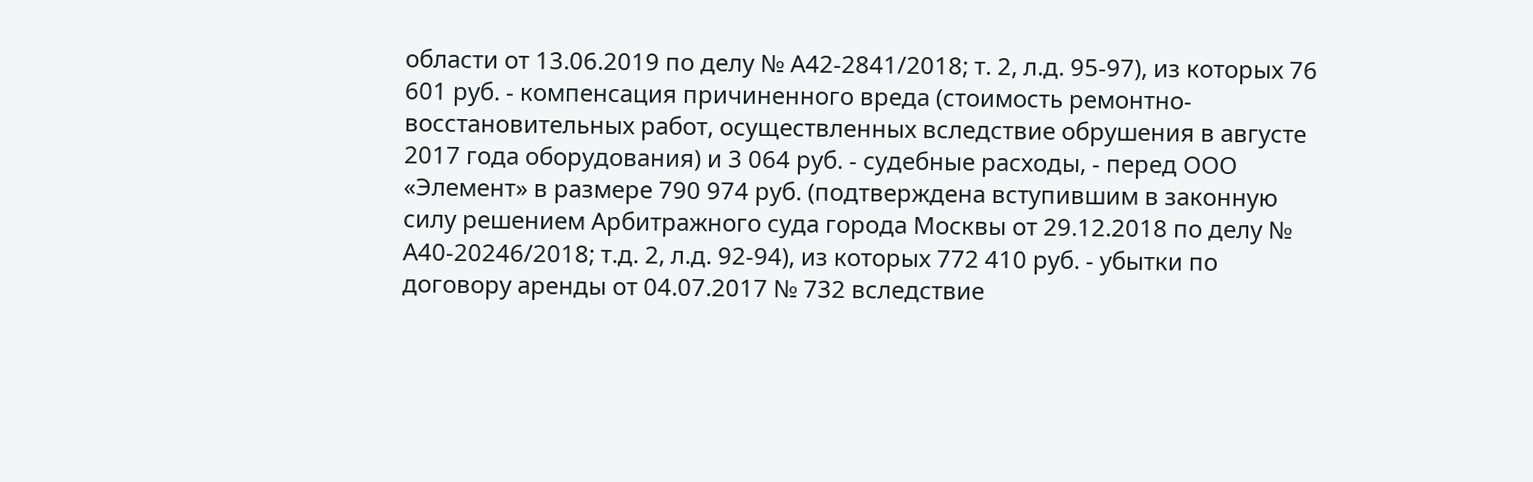области от 13.06.2019 по делу № А42-2841/2018; т. 2, л.д. 95-97), из которых 76 601 руб. - компенсация причиненного вреда (стоимость ремонтно-восстановительных работ, осуществленных вследствие обрушения в августе 2017 года оборудования) и 3 064 руб. - судебные расходы, - перед ООО «Элемент» в размере 790 974 руб. (подтверждена вступившим в законную силу решением Арбитражного суда города Москвы от 29.12.2018 по делу № А40-20246/2018; т.д. 2, л.д. 92-94), из которых 772 410 руб. - убытки по договору аренды от 04.07.2017 № 732 вследствие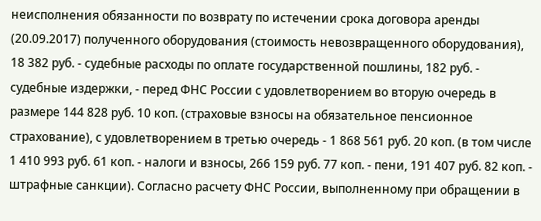неисполнения обязанности по возврату по истечении срока договора аренды (20.09.2017) полученного оборудования (стоимость невозвращенного оборудования), 18 382 руб. - судебные расходы по оплате государственной пошлины, 182 руб. - судебные издержки, - перед ФНС России с удовлетворением во вторую очередь в размере 144 828 руб. 10 коп. (страховые взносы на обязательное пенсионное страхование), с удовлетворением в третью очередь - 1 868 561 руб. 20 коп. (в том числе 1 410 993 руб. 61 коп. - налоги и взносы, 266 159 руб. 77 коп. - пени, 191 407 руб. 82 коп. - штрафные санкции). Согласно расчету ФНС России, выполненному при обращении в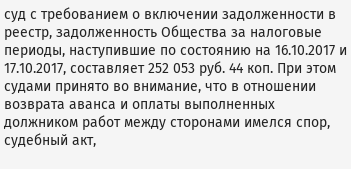суд с требованием о включении задолженности в реестр, задолженность Общества за налоговые периоды, наступившие по состоянию на 16.10.2017 и 17.10.2017, составляет 252 053 руб. 44 коп. При этом судами принято во внимание, что в отношении возврата аванса и оплаты выполненных должником работ между сторонами имелся спор, судебный акт,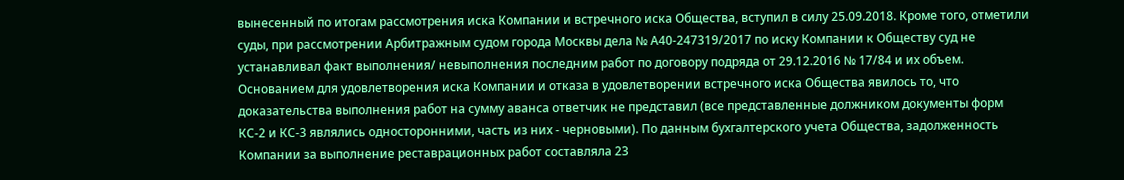вынесенный по итогам рассмотрения иска Компании и встречного иска Общества, вступил в силу 25.09.2018. Кроме того, отметили суды, при рассмотрении Арбитражным судом города Москвы дела № А40-247319/2017 по иску Компании к Обществу суд не устанавливал факт выполнения/ невыполнения последним работ по договору подряда от 29.12.2016 № 17/84 и их объем. Основанием для удовлетворения иска Компании и отказа в удовлетворении встречного иска Общества явилось то, что доказательства выполнения работ на сумму аванса ответчик не представил (все представленные должником документы форм КС-2 и КС-3 являлись односторонними, часть из них - черновыми). По данным бухгалтерского учета Общества, задолженность Компании за выполнение реставрационных работ составляла 23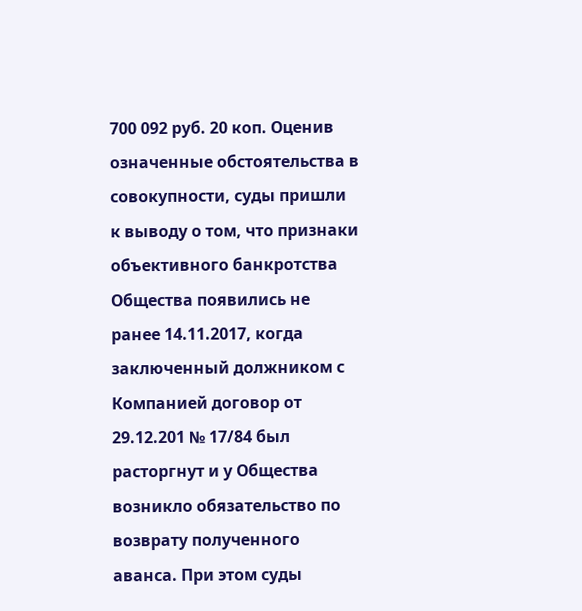700 092 руб. 20 коп. Оценив означенные обстоятельства в совокупности, суды пришли к выводу о том, что признаки объективного банкротства Общества появились не ранее 14.11.2017, когда заключенный должником с Компанией договор от 29.12.201 № 17/84 был расторгнут и у Общества возникло обязательство по возврату полученного аванса. При этом суды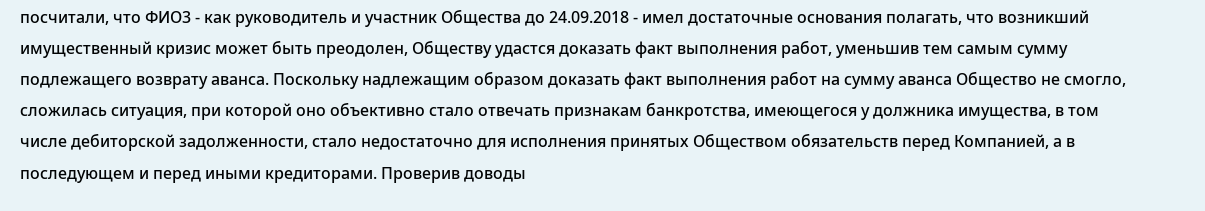посчитали, что ФИО3 - как руководитель и участник Общества до 24.09.2018 - имел достаточные основания полагать, что возникший имущественный кризис может быть преодолен, Обществу удастся доказать факт выполнения работ, уменьшив тем самым сумму подлежащего возврату аванса. Поскольку надлежащим образом доказать факт выполнения работ на сумму аванса Общество не смогло, сложилась ситуация, при которой оно объективно стало отвечать признакам банкротства, имеющегося у должника имущества, в том числе дебиторской задолженности, стало недостаточно для исполнения принятых Обществом обязательств перед Компанией, а в последующем и перед иными кредиторами. Проверив доводы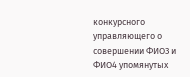конкурсного управляющего о совершении ФИО3 и ФИО4 упомянутых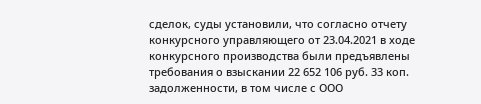сделок, суды установили, что согласно отчету конкурсного управляющего от 23.04.2021 в ходе конкурсного производства были предъявлены требования о взыскании 22 652 106 руб. 33 коп. задолженности, в том числе с ООО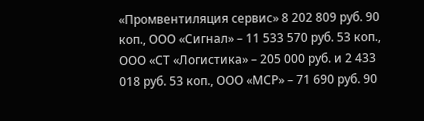«Промвентиляция сервис» 8 202 809 руб. 90 коп., ООО «Сигнал» – 11 533 570 руб. 53 коп., ООО «СТ «Логистика» – 205 000 руб. и 2 433 018 руб. 53 коп., ООО «МСР» – 71 690 руб. 90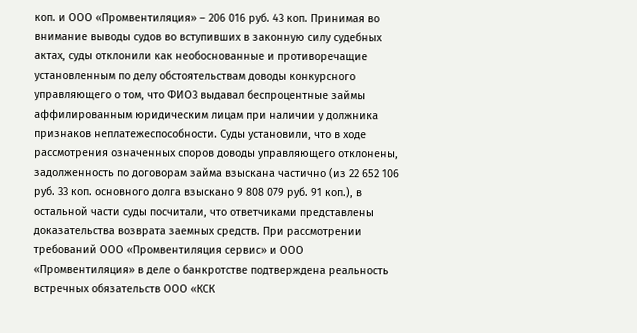коп. и ООО «Промвентиляция» – 206 016 руб. 43 коп. Принимая во внимание выводы судов во вступивших в законную силу судебных актах, суды отклонили как необоснованные и противоречащие установленным по делу обстоятельствам доводы конкурсного управляющего о том, что ФИО3 выдавал беспроцентные займы аффилированным юридическим лицам при наличии у должника признаков неплатежеспособности. Суды установили, что в ходе рассмотрения означенных споров доводы управляющего отклонены, задолженность по договорам займа взыскана частично (из 22 652 106 руб. 33 коп. основного долга взыскано 9 808 079 руб. 91 коп.), в остальной части суды посчитали, что ответчиками представлены доказательства возврата заемных средств. При рассмотрении требований ООО «Промвентиляция сервис» и ООО «Промвентиляция» в деле о банкротстве подтверждена реальность встречных обязательств ООО «КСК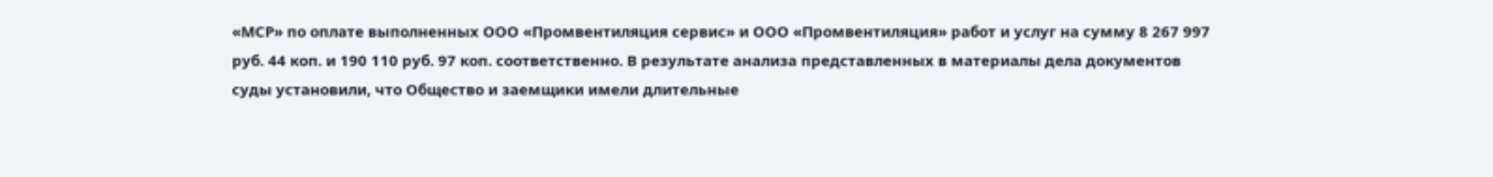«МСР» по оплате выполненных ООО «Промвентиляция сервис» и ООО «Промвентиляция» работ и услуг на сумму 8 267 997 руб. 44 коп. и 190 110 руб. 97 коп. соответственно. В результате анализа представленных в материалы дела документов суды установили, что Общество и заемщики имели длительные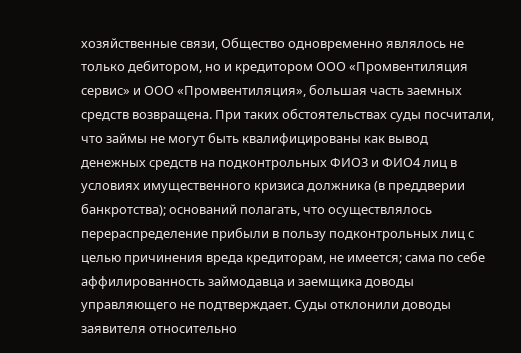хозяйственные связи, Общество одновременно являлось не только дебитором, но и кредитором ООО «Промвентиляция сервис» и ООО «Промвентиляция», большая часть заемных средств возвращена. При таких обстоятельствах суды посчитали, что займы не могут быть квалифицированы как вывод денежных средств на подконтрольных ФИО3 и ФИО4 лиц в условиях имущественного кризиса должника (в преддверии банкротства); оснований полагать, что осуществлялось перераспределение прибыли в пользу подконтрольных лиц с целью причинения вреда кредиторам, не имеется; сама по себе аффилированность займодавца и заемщика доводы управляющего не подтверждает. Суды отклонили доводы заявителя относительно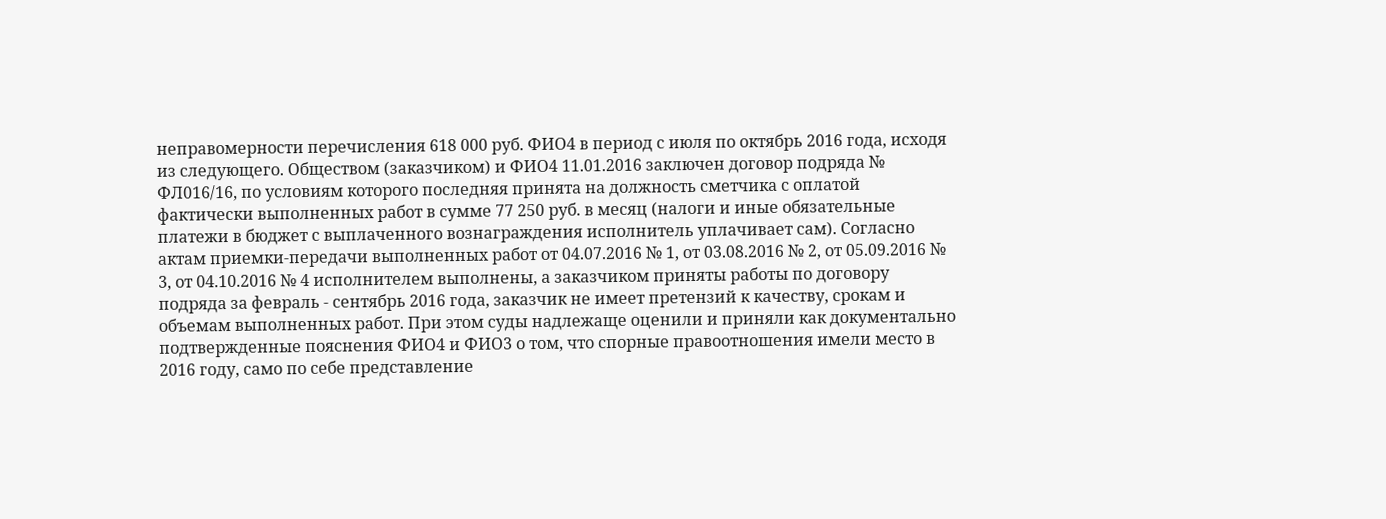неправомерности перечисления 618 000 руб. ФИО4 в период с июля по октябрь 2016 года, исходя из следующего. Обществом (заказчиком) и ФИО4 11.01.2016 заключен договор подряда № ФЛ016/16, по условиям которого последняя принята на должность сметчика с оплатой фактически выполненных работ в сумме 77 250 руб. в месяц (налоги и иные обязательные платежи в бюджет с выплаченного вознаграждения исполнитель уплачивает сам). Согласно актам приемки-передачи выполненных работ от 04.07.2016 № 1, от 03.08.2016 № 2, от 05.09.2016 № 3, от 04.10.2016 № 4 исполнителем выполнены, а заказчиком приняты работы по договору подряда за февраль - сентябрь 2016 года, заказчик не имеет претензий к качеству, срокам и объемам выполненных работ. При этом суды надлежаще оценили и приняли как документально подтвержденные пояснения ФИО4 и ФИО3 о том, что спорные правоотношения имели место в 2016 году, само по себе представление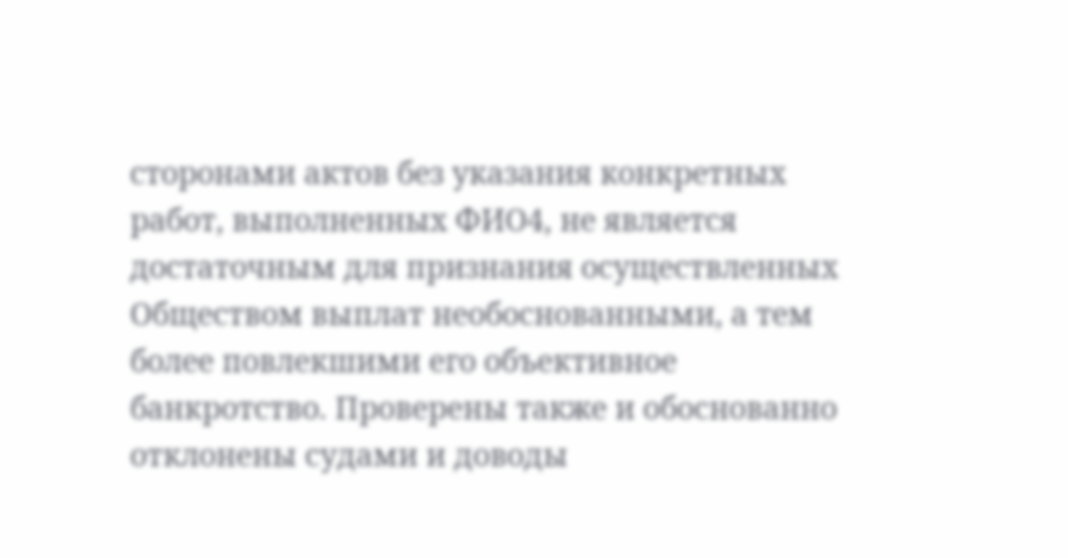сторонами актов без указания конкретных работ, выполненных ФИО4, не является достаточным для признания осуществленных Обществом выплат необоснованными, а тем более повлекшими его объективное банкротство. Проверены также и обоснованно отклонены судами и доводы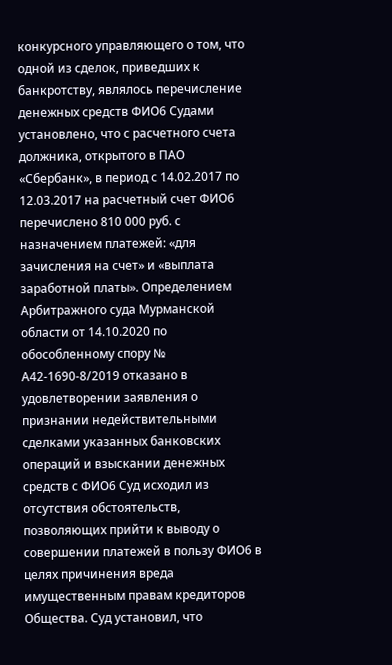конкурсного управляющего о том, что одной из сделок, приведших к банкротству, являлось перечисление денежных средств ФИО6 Судами установлено, что с расчетного счета должника, открытого в ПАО «Сбербанк», в период с 14.02.2017 по 12.03.2017 на расчетный счет ФИО6 перечислено 810 000 руб. с назначением платежей: «для зачисления на счет» и «выплата заработной платы». Определением Арбитражного суда Мурманской области от 14.10.2020 по обособленному спору № А42-1690-8/2019 отказано в удовлетворении заявления о признании недействительными сделками указанных банковских операций и взыскании денежных средств с ФИО6 Суд исходил из отсутствия обстоятельств, позволяющих прийти к выводу о совершении платежей в пользу ФИО6 в целях причинения вреда имущественным правам кредиторов Общества. Суд установил, что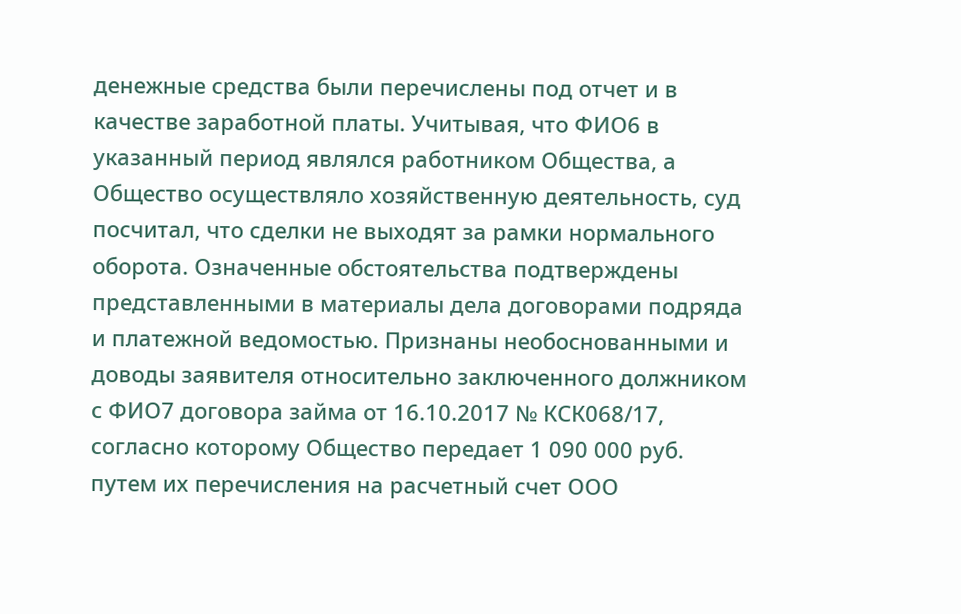денежные средства были перечислены под отчет и в качестве заработной платы. Учитывая, что ФИО6 в указанный период являлся работником Общества, а Общество осуществляло хозяйственную деятельность, суд посчитал, что сделки не выходят за рамки нормального оборота. Означенные обстоятельства подтверждены представленными в материалы дела договорами подряда и платежной ведомостью. Признаны необоснованными и доводы заявителя относительно заключенного должником с ФИО7 договора займа от 16.10.2017 № КСК068/17, согласно которому Общество передает 1 090 000 руб. путем их перечисления на расчетный счет ООО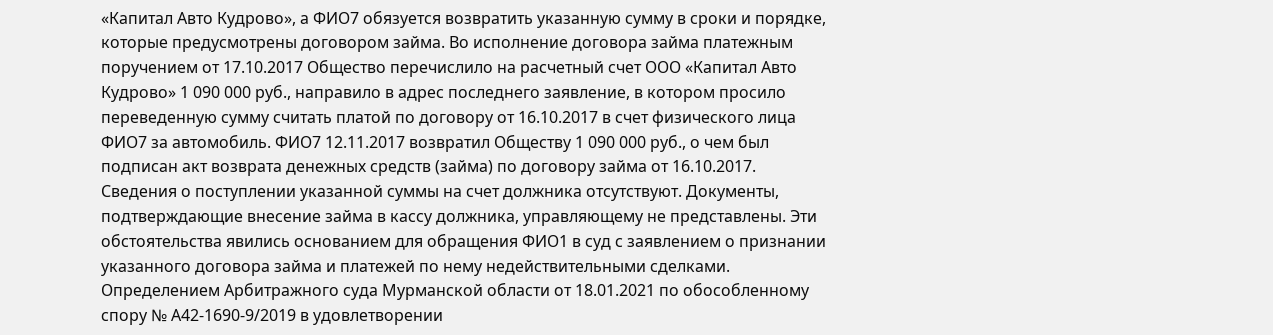«Капитал Авто Кудрово», а ФИО7 обязуется возвратить указанную сумму в сроки и порядке, которые предусмотрены договором займа. Во исполнение договора займа платежным поручением от 17.10.2017 Общество перечислило на расчетный счет ООО «Капитал Авто Кудрово» 1 090 000 руб., направило в адрес последнего заявление, в котором просило переведенную сумму считать платой по договору от 16.10.2017 в счет физического лица ФИО7 за автомобиль. ФИО7 12.11.2017 возвратил Обществу 1 090 000 руб., о чем был подписан акт возврата денежных средств (займа) по договору займа от 16.10.2017. Сведения о поступлении указанной суммы на счет должника отсутствуют. Документы, подтверждающие внесение займа в кассу должника, управляющему не представлены. Эти обстоятельства явились основанием для обращения ФИО1 в суд с заявлением о признании указанного договора займа и платежей по нему недействительными сделками. Определением Арбитражного суда Мурманской области от 18.01.2021 по обособленному спору № А42-1690-9/2019 в удовлетворении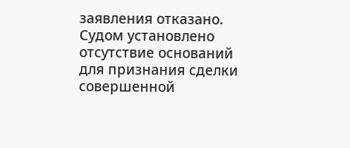заявления отказано. Судом установлено отсутствие оснований для признания сделки совершенной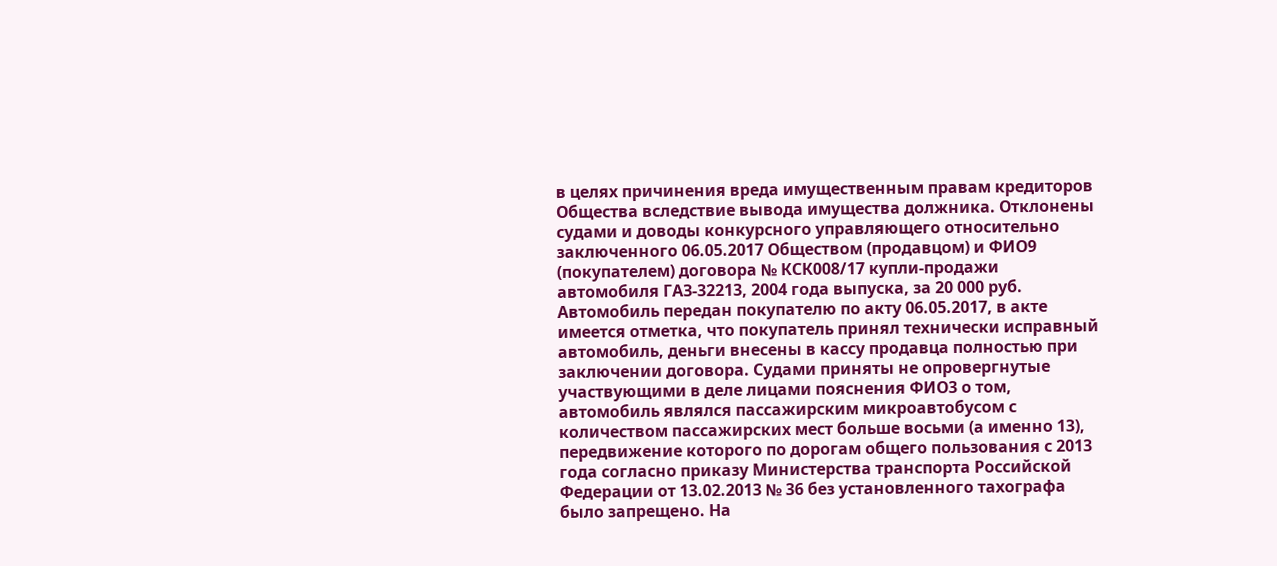в целях причинения вреда имущественным правам кредиторов Общества вследствие вывода имущества должника. Отклонены судами и доводы конкурсного управляющего относительно заключенного 06.05.2017 Обществом (продавцом) и ФИО9 (покупателем) договора № КСК008/17 купли-продажи автомобиля ГАЗ-32213, 2004 года выпуска, за 20 000 руб. Автомобиль передан покупателю по акту 06.05.2017, в акте имеется отметка, что покупатель принял технически исправный автомобиль, деньги внесены в кассу продавца полностью при заключении договора. Судами приняты не опровергнутые участвующими в деле лицами пояснения ФИО3 о том, автомобиль являлся пассажирским микроавтобусом с количеством пассажирских мест больше восьми (а именно 13), передвижение которого по дорогам общего пользования с 2013 года согласно приказу Министерства транспорта Российской Федерации от 13.02.2013 № 36 без установленного тахографа было запрещено. На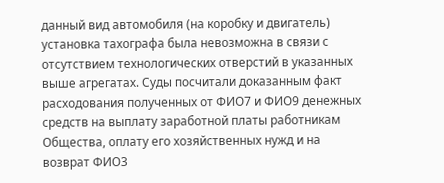данный вид автомобиля (на коробку и двигатель) установка тахографа была невозможна в связи с отсутствием технологических отверстий в указанных выше агрегатах. Суды посчитали доказанным факт расходования полученных от ФИО7 и ФИО9 денежных средств на выплату заработной платы работникам Общества, оплату его хозяйственных нужд и на возврат ФИО3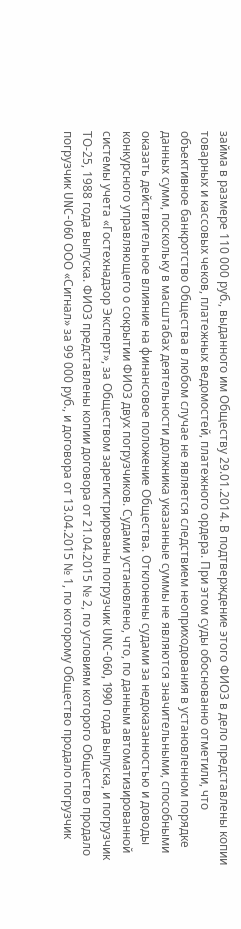займа в размере 110 000 руб., выданного им Обществу 29.01.2014. В подтверждение этого ФИО3 в дело представлены копии товарных и кассовых чеков, платежных ведомостей, платежного ордера. При этом суды обоснованно отметили, что объективное банкротство Общества в любом случае не является следствием неоприходования в установленном порядке данных сумм, поскольку в масштабах деятельности должника указанные суммы не являются значительными, способными оказать действительное влияние на финансовое положение Общества. Отклонены судами за недоказанностью и доводы конкурсного управляющего о сокрытии ФИО3 двух погрузчиков. Судами установлено, что, по данным автоматизированной системы учета «Гостехнадзор Эксперт», за Обществом зарегистрированы погрузчик UNC-060, 1990 года выпуска, и погрузчик ТО-25, 1988 года выпуска. ФИО3 представлены копии договора от 21.04.2015 № 2, по условиям которого Общество продало погрузчик UNC-060 ООО «Сигнал» за 99 000 руб., и договора от 13.04.2015 № 1, по которому Общество продало погрузчик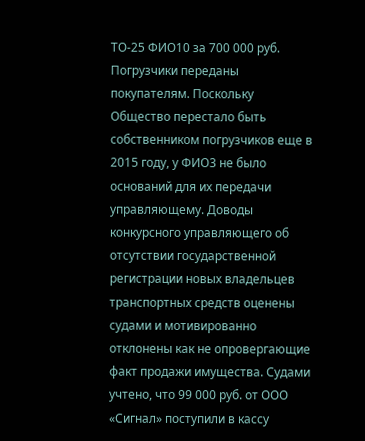ТО-25 ФИО10 за 700 000 руб. Погрузчики переданы покупателям. Поскольку Общество перестало быть собственником погрузчиков еще в 2015 году, у ФИО3 не было оснований для их передачи управляющему. Доводы конкурсного управляющего об отсутствии государственной регистрации новых владельцев транспортных средств оценены судами и мотивированно отклонены как не опровергающие факт продажи имущества. Судами учтено, что 99 000 руб. от ООО «Сигнал» поступили в кассу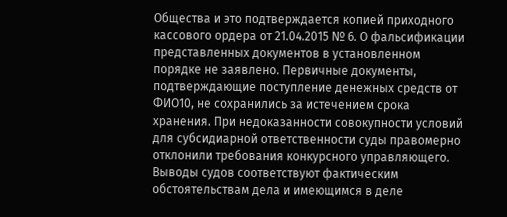Общества и это подтверждается копией приходного кассового ордера от 21.04.2015 № 6. О фальсификации представленных документов в установленном порядке не заявлено. Первичные документы, подтверждающие поступление денежных средств от ФИО10, не сохранились за истечением срока хранения. При недоказанности совокупности условий для субсидиарной ответственности суды правомерно отклонили требования конкурсного управляющего. Выводы судов соответствуют фактическим обстоятельствам дела и имеющимся в деле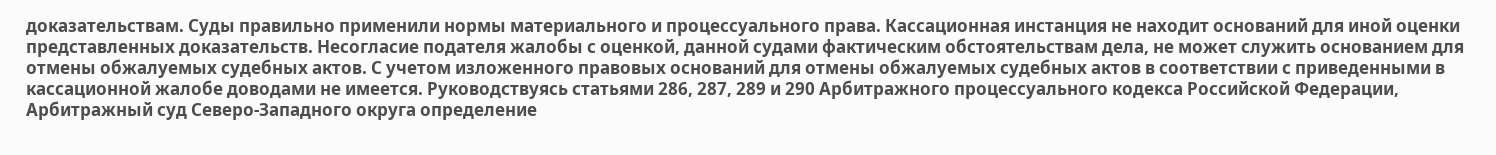доказательствам. Суды правильно применили нормы материального и процессуального права. Кассационная инстанция не находит оснований для иной оценки представленных доказательств. Несогласие подателя жалобы с оценкой, данной судами фактическим обстоятельствам дела, не может служить основанием для отмены обжалуемых судебных актов. С учетом изложенного правовых оснований для отмены обжалуемых судебных актов в соответствии с приведенными в кассационной жалобе доводами не имеется. Руководствуясь статьями 286, 287, 289 и 290 Арбитражного процессуального кодекса Российской Федерации, Арбитражный суд Северо-Западного округа определение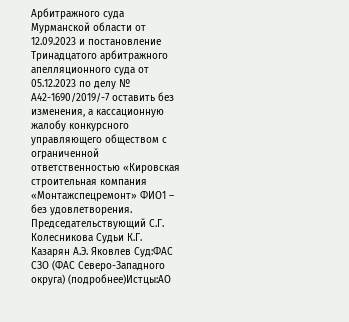Арбитражного суда Мурманской области от 12.09.2023 и постановление Тринадцатого арбитражного апелляционного суда от 05.12.2023 по делу № А42-1690/2019/-7 оставить без изменения, а кассационную жалобу конкурсного управляющего обществом с ограниченной ответственностью «Кировская строительная компания «Монтажспецремонт» ФИО1 – без удовлетворения. Председательствующий С.Г. Колесникова Судьи К.Г. Казарян А.Э. Яковлев Суд:ФАС СЗО (ФАС Северо-Западного округа) (подробнее)Истцы:АО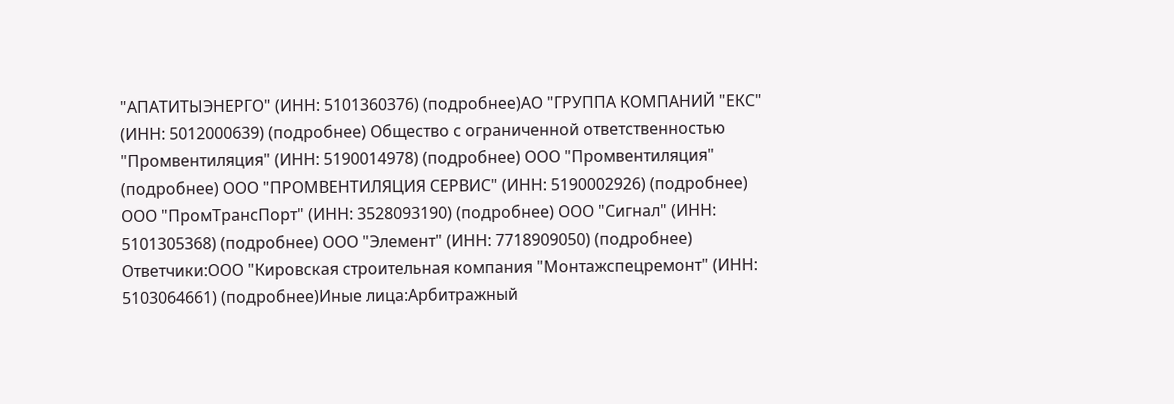"АПАТИТЫЭНЕРГО" (ИНН: 5101360376) (подробнее)АО "ГРУППА КОМПАНИЙ "ЕКС" (ИНН: 5012000639) (подробнее) Общество с ограниченной ответственностью "Промвентиляция" (ИНН: 5190014978) (подробнее) ООО "Промвентиляция" (подробнее) ООО "ПРОМВЕНТИЛЯЦИЯ СЕРВИС" (ИНН: 5190002926) (подробнее) ООО "ПромТрансПорт" (ИНН: 3528093190) (подробнее) ООО "Сигнал" (ИНН: 5101305368) (подробнее) ООО "Элемент" (ИНН: 7718909050) (подробнее) Ответчики:ООО "Кировская строительная компания "Монтажспецремонт" (ИНН: 5103064661) (подробнее)Иные лица:Арбитражный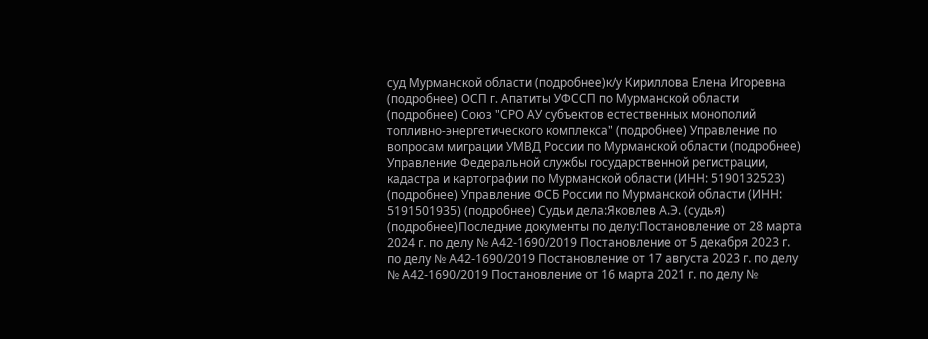суд Мурманской области (подробнее)к/у Кириллова Елена Игоревна (подробнее) ОСП г. Апатиты УФССП по Мурманской области (подробнее) Союз "СРО АУ субъектов естественных монополий топливно-энергетического комплекса" (подробнее) Управление по вопросам миграции УМВД России по Мурманской области (подробнее) Управление Федеральной службы государственной регистрации, кадастра и картографии по Мурманской области (ИНН: 5190132523) (подробнее) Управление ФСБ России по Мурманской области (ИНН: 5191501935) (подробнее) Судьи дела:Яковлев А.Э. (судья) (подробнее)Последние документы по делу:Постановление от 28 марта 2024 г. по делу № А42-1690/2019 Постановление от 5 декабря 2023 г. по делу № А42-1690/2019 Постановление от 17 августа 2023 г. по делу № А42-1690/2019 Постановление от 16 марта 2021 г. по делу №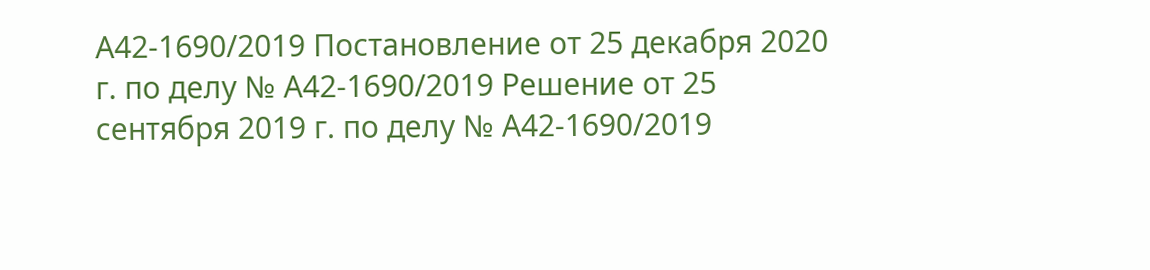А42-1690/2019 Постановление от 25 декабря 2020 г. по делу № А42-1690/2019 Решение от 25 сентября 2019 г. по делу № А42-1690/2019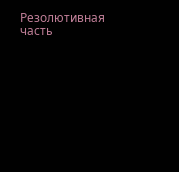Резолютивная часть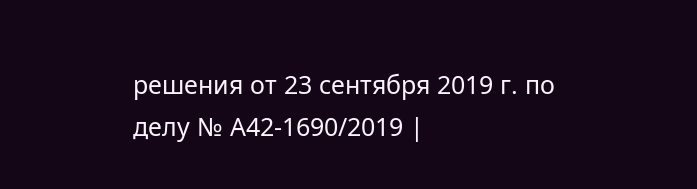решения от 23 сентября 2019 г. по делу № А42-1690/2019 |